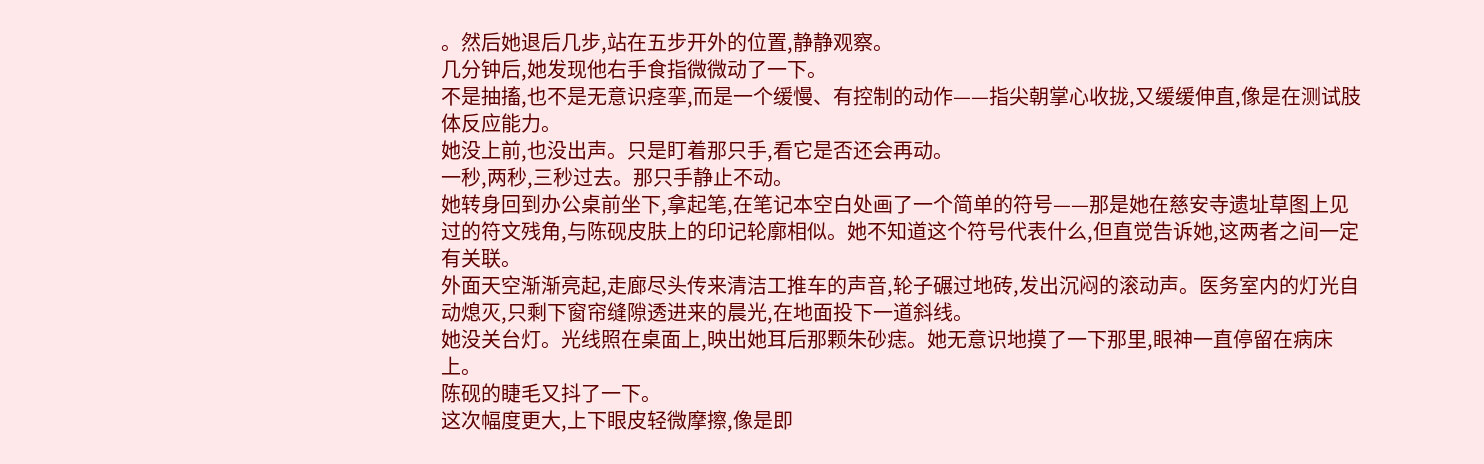。然后她退后几步,站在五步开外的位置,静静观察。
几分钟后,她发现他右手食指微微动了一下。
不是抽搐,也不是无意识痉挛,而是一个缓慢、有控制的动作——指尖朝掌心收拢,又缓缓伸直,像是在测试肢体反应能力。
她没上前,也没出声。只是盯着那只手,看它是否还会再动。
一秒,两秒,三秒过去。那只手静止不动。
她转身回到办公桌前坐下,拿起笔,在笔记本空白处画了一个简单的符号——那是她在慈安寺遗址草图上见过的符文残角,与陈砚皮肤上的印记轮廓相似。她不知道这个符号代表什么,但直觉告诉她,这两者之间一定有关联。
外面天空渐渐亮起,走廊尽头传来清洁工推车的声音,轮子碾过地砖,发出沉闷的滚动声。医务室内的灯光自动熄灭,只剩下窗帘缝隙透进来的晨光,在地面投下一道斜线。
她没关台灯。光线照在桌面上,映出她耳后那颗朱砂痣。她无意识地摸了一下那里,眼神一直停留在病床上。
陈砚的睫毛又抖了一下。
这次幅度更大,上下眼皮轻微摩擦,像是即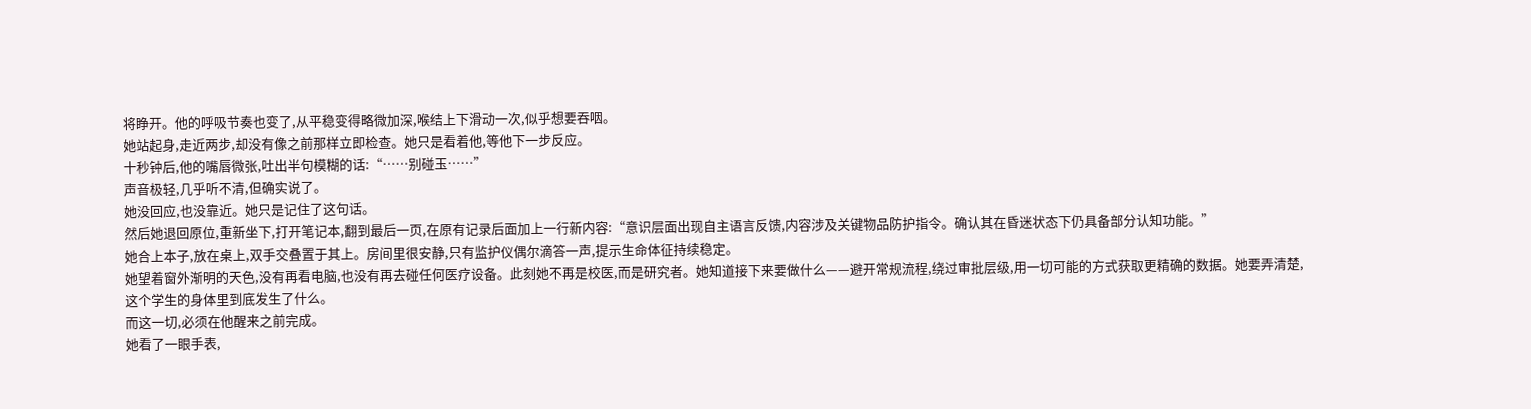将睁开。他的呼吸节奏也变了,从平稳变得略微加深,喉结上下滑动一次,似乎想要吞咽。
她站起身,走近两步,却没有像之前那样立即检查。她只是看着他,等他下一步反应。
十秒钟后,他的嘴唇微张,吐出半句模糊的话:“……别碰玉……”
声音极轻,几乎听不清,但确实说了。
她没回应,也没靠近。她只是记住了这句话。
然后她退回原位,重新坐下,打开笔记本,翻到最后一页,在原有记录后面加上一行新内容:“意识层面出现自主语言反馈,内容涉及关键物品防护指令。确认其在昏迷状态下仍具备部分认知功能。”
她合上本子,放在桌上,双手交叠置于其上。房间里很安静,只有监护仪偶尔滴答一声,提示生命体征持续稳定。
她望着窗外渐明的天色,没有再看电脑,也没有再去碰任何医疗设备。此刻她不再是校医,而是研究者。她知道接下来要做什么——避开常规流程,绕过审批层级,用一切可能的方式获取更精确的数据。她要弄清楚,这个学生的身体里到底发生了什么。
而这一切,必须在他醒来之前完成。
她看了一眼手表,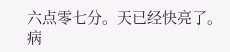六点零七分。天已经快亮了。
病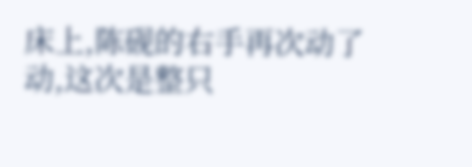床上,陈砚的右手再次动了动,这次是整只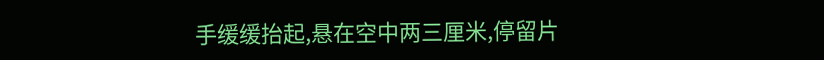手缓缓抬起,悬在空中两三厘米,停留片